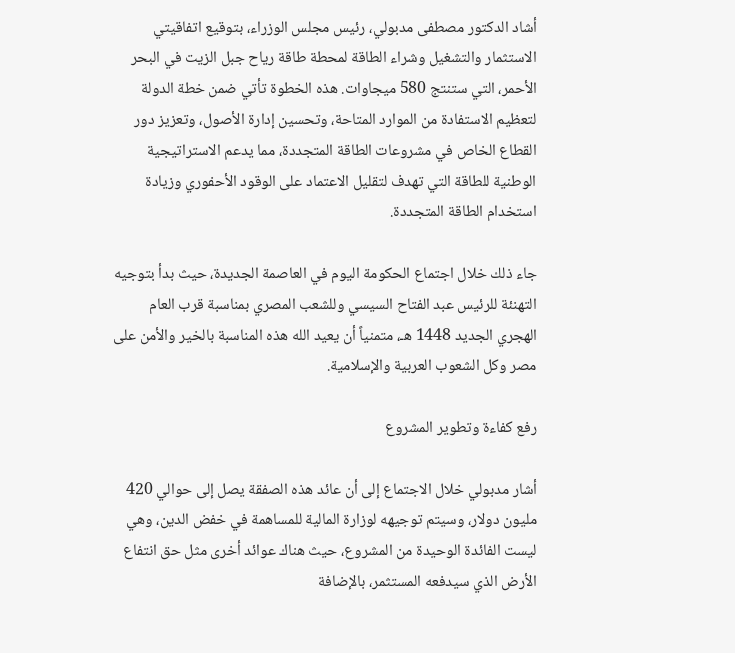أشاد الدكتور مصطفى مدبولي، رئيس مجلس الوزراء، بتوقيع اتفاقيتي الاستثمار والتشغيل وشراء الطاقة لمحطة طاقة رياح جبل الزيت في البحر الأحمر، التي ستنتج 580 ميجاوات. هذه الخطوة تأتي ضمن خطة الدولة لتعظيم الاستفادة من الموارد المتاحة، وتحسين إدارة الأصول، وتعزيز دور القطاع الخاص في مشروعات الطاقة المتجددة، مما يدعم الاستراتيجية الوطنية للطاقة التي تهدف لتقليل الاعتماد على الوقود الأحفوري وزيادة استخدام الطاقة المتجددة.

جاء ذلك خلال اجتماع الحكومة اليوم في العاصمة الجديدة، حيث بدأ بتوجيه التهنئة للرئيس عبد الفتاح السيسي وللشعب المصري بمناسبة قرب العام الهجري الجديد 1448 هـ، متمنياً أن يعيد الله هذه المناسبة بالخير والأمن على مصر وكل الشعوب العربية والإسلامية.

رفع كفاءة وتطوير المشروع

أشار مدبولي خلال الاجتماع إلى أن عائد هذه الصفقة يصل إلى حوالي 420 مليون دولار، وسيتم توجيهه لوزارة المالية للمساهمة في خفض الدين، وهي ليست الفائدة الوحيدة من المشروع، حيث هناك عوائد أخرى مثل حق انتفاع الأرض الذي سيدفعه المستثمر، بالإضافة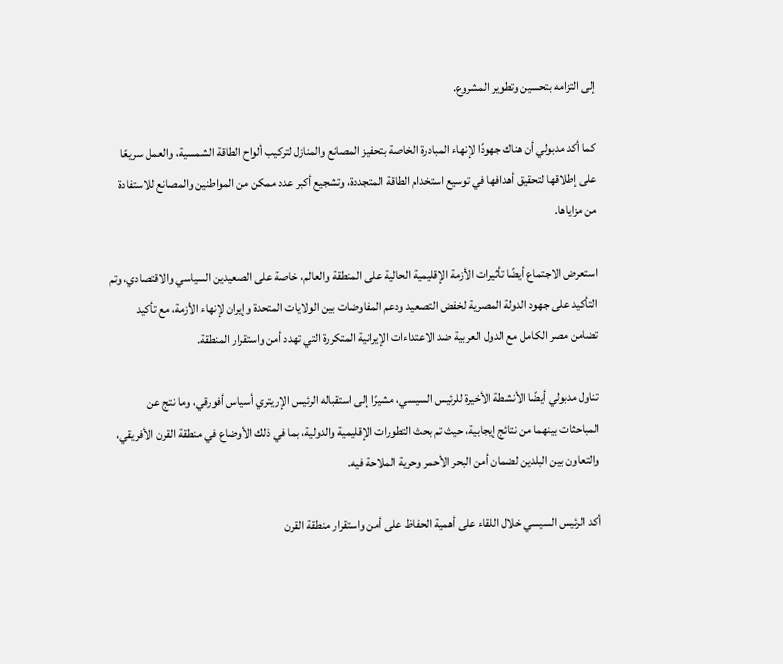إلى التزامه بتحسين وتطوير المشروع.

كما أكد مدبولي أن هناك جهودًا لإنهاء المبادرة الخاصة بتحفيز المصانع والمنازل لتركيب ألواح الطاقة الشمسية، والعمل سريعًا على إطلاقها لتحقيق أهدافها في توسيع استخدام الطاقة المتجددة، وتشجيع أكبر عدد ممكن من المواطنين والمصانع للاستفادة من مزاياها.

استعرض الاجتماع أيضًا تأثيرات الأزمة الإقليمية الحالية على المنطقة والعالم، خاصة على الصعيدين السياسي والاقتصادي، وتم التأكيد على جهود الدولة المصرية لخفض التصعيد ودعم المفاوضات بين الولايات المتحدة وإيران لإنهاء الأزمة، مع تأكيد تضامن مصر الكامل مع الدول العربية ضد الاعتداءات الإيرانية المتكررة التي تهدد أمن واستقرار المنطقة.

تناول مدبولي أيضًا الأنشطة الأخيرة للرئيس السيسي، مشيرًا إلى استقباله الرئيس الإريتري أسياس أفورقي، وما نتج عن المباحثات بينهما من نتائج إيجابية، حيث تم بحث التطورات الإقليمية والدولية، بما في ذلك الأوضاع في منطقة القرن الأفريقي، والتعاون بين البلدين لضمان أمن البحر الأحمر وحرية الملاحة فيه.

أكد الرئيس السيسي خلال اللقاء على أهمية الحفاظ على أمن واستقرار منطقة القرن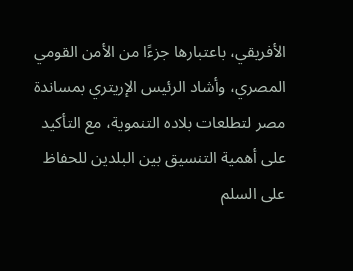الأفريقي، باعتبارها جزءًا من الأمن القومي المصري، وأشاد الرئيس الإريتري بمساندة مصر لتطلعات بلاده التنموية، مع التأكيد على أهمية التنسيق بين البلدين للحفاظ على السلم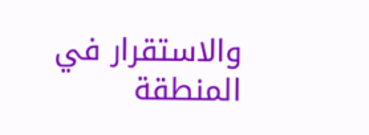والاستقرار في المنطقة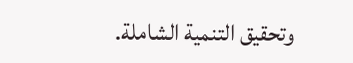وتحقيق التنمية الشاملة.